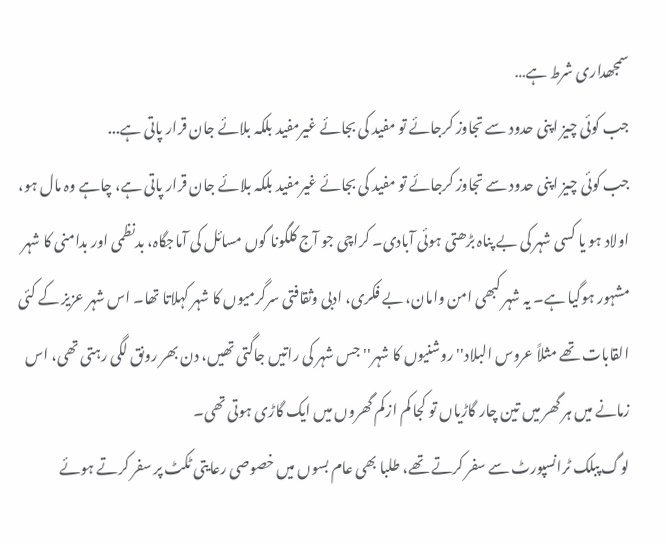سمجھداری شرط ہے…
جب کوئی چیز اپنی حدود سے تجاوز کرجائے تو مفید کی بجائے غیرمفید بلکہ بلائے جان قرار پاتی ہے...
جب کوئی چیز اپنی حدود سے تجاوز کرجائے تو مفید کی بجائے غیرمفید بلکہ بلائے جان قرار پاتی ہے، چاہے وہ مال ہو، اولاد ہو یا کسی شہر کی بے پناہ بڑھتی ہوئی آبادی۔ کراچی جو آج کلگونا گوں مسائل کی آماجگاہ، بدنظمی اور بدامنی کا شہر مشہور ہوگیا ہے۔ یہ شہر کبھی امن وامان، بے فکری، ادبی وثقافتی سرگرمیوں کا شہر کہلاتا تھا۔ اس شہر عزیز کے کئی القابات تھے مثلاً عروس البلاد'' روشنیوں کا شہر'' جس شہر کی راتیں جاگتی تھیں، دن بھر رونق لگی رہتی تھی، اس زمانے میں ہر گھر میں تین چار گاڑیاں تو کجا کم ازکم گھروں میں ایک گاڑی ہوتی تھی۔
لوگ پبلک ٹرانسپورٹ سے سفر کرتے تھے، طلبا بھی عام بسوں میں خصوصی رعایتی ٹکٹ پر سفر کرتے ہوئے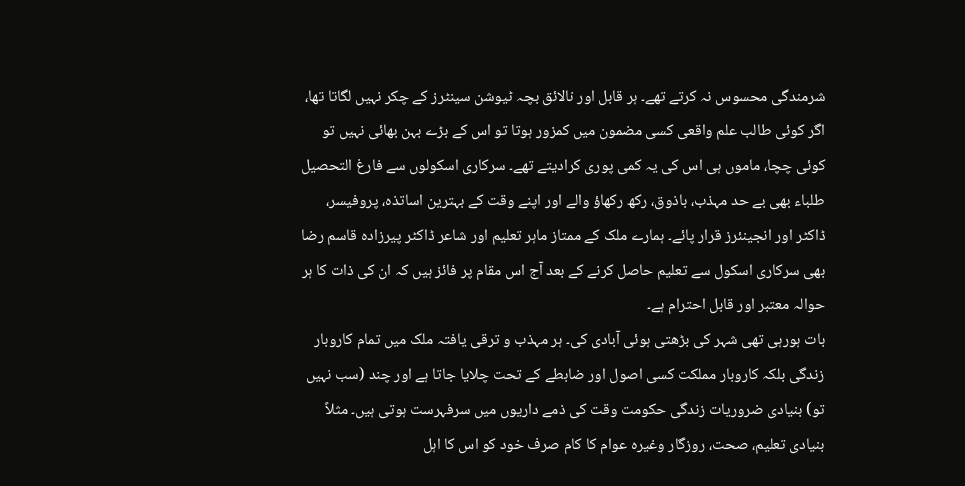شرمندگی محسوس نہ کرتے تھے۔ ہر قابل اور نالائق بچہ ٹیوشن سینٹرز کے چکر نہیں لگاتا تھا، اگر کوئی طالب علم واقعی کسی مضمون میں کمزور ہوتا تو اس کے بڑے بہن بھائی نہیں تو کوئی چچا، ماموں ہی اس کی یہ کمی پوری کرادیتے تھے۔ سرکاری اسکولوں سے فارغ التحصیل طلباء بھی بے حد مہذب، باذوق، رکھ رکھاؤ والے اور اپنے وقت کے بہترین اساتذہ، پروفیسر، ڈاکٹر اور انجینئرز قرار پائے۔ ہمارے ملک کے ممتاز ماہر تعلیم اور شاعر ڈاکٹر پیرزادہ قاسم رضا بھی سرکاری اسکول سے تعلیم حاصل کرنے کے بعد آج اس مقام پر فائز ہیں کہ ان کی ذات کا ہر حوالہ معتبر اور قابل احترام ہے۔
بات ہورہی تھی شہر کی بڑھتی ہوئی آبادی کی۔ ہر مہذب و ترقی یافتہ ملک میں تمام کاروبار زندگی بلکہ کاروبار مملکت کسی اصول اور ضابطے کے تحت چلایا جاتا ہے اور چند (سب نہیں تو) بنیادی ضروریات زندگی حکومت وقت کی ذمے داریوں میں سرفہرست ہوتی ہیں۔ مثلاً بنیادی تعلیم، صحت، روزگار وغیرہ عوام کا کام صرف خود کو اس کا اہل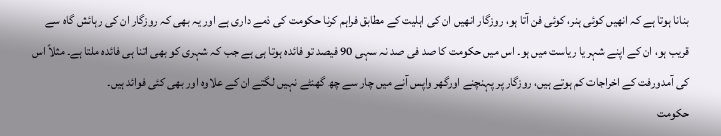بنانا ہوتا ہے کہ انھیں کوئی ہنر، کوئی فن آتا ہو، روزگار انھیں ان کی اہلیت کے مطابق فراہم کرنا حکومت کی ذمے داری ہے اور یہ بھی کہ روزگار ان کی رہائش گاہ سے قریب ہو، ان کے اپنے شہر یا ریاست میں ہو۔ اس میں حکومت کا صد فی صد نہ سہی 90 فیصد تو فائدہ ہوتا ہی ہے جب کہ شہری کو بھی اتنا ہی فائدہ ملتا ہے۔ مثلاً اس کی آمدورفت کے اخراجات کم ہوتے ہیں، روزگار پر پہنچنے اورگھر واپس آنے میں چار سے چھ گھنٹے نہیں لگتے ان کے علاوہ اور بھی کئی فوائد ہیں۔
حکومت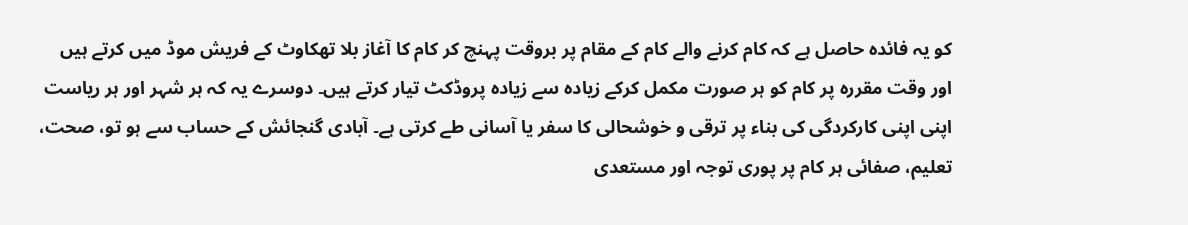کو یہ فائدہ حاصل ہے کہ کام کرنے والے کام کے مقام پر بروقت پہنچ کر کام کا آغاز بلا تھکاوٹ کے فریش موڈ میں کرتے ہیں اور وقت مقررہ پر کام کو ہر صورت مکمل کرکے زیادہ سے زیادہ پروڈکٹ تیار کرتے ہیں۔ دوسرے یہ کہ ہر شہر اور ہر ریاست اپنی اپنی کارکردگی کی بناء پر ترقی و خوشحالی کا سفر یا آسانی طے کرتی ہے۔ آبادی گنجائش کے حساب سے ہو تو، صحت، تعلیم، صفائی ہر کام پر پوری توجہ اور مستعدی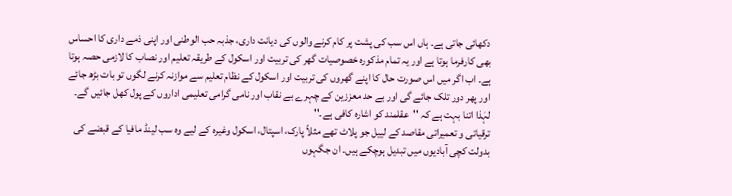دکھائی جاتی ہے۔ ہاں اس سب کی پشت پر کام کرنے والوں کی دیانت داری، جذبہ حب الوطنی اور اپنی ذمے داری کا احساس بھی کارفرما ہوتا ہے اور یہ تمام مذکورہ خصوصیات گھر کی تربیت اور اسکول کے طریقہ تعلیم اور نصاب کا لازمی حصہ ہوتا ہے۔ اب اگر میں اس صورت حال کا اپنے گھروں کی تربیت اور اسکول کے نظام تعلیم سے موازنہ کرنے لگوں تو بات بڑھ جائے اور پھر دور تلک جائے گی اور بے حد معززین کے چہرے بے نقاب اور نامی گرامی تعلیمی اداروں کے پول کھل جائیں گے۔ لہٰذا اتنا بہت ہے کہ ''عقلمند کو اشارہ کافی ہے۔''
ترقیاتی و تعمیراتی مقاصد کے لییل جو پلاٹ تھے مثلاً پارک، اسپتال، اسکول وغیرہ کے لیے وہ سب لینڈ مافیا کے قبضے کی بدولت کچی آبادیوں میں تبدیل ہوچکے ہیں۔ ان جگہوں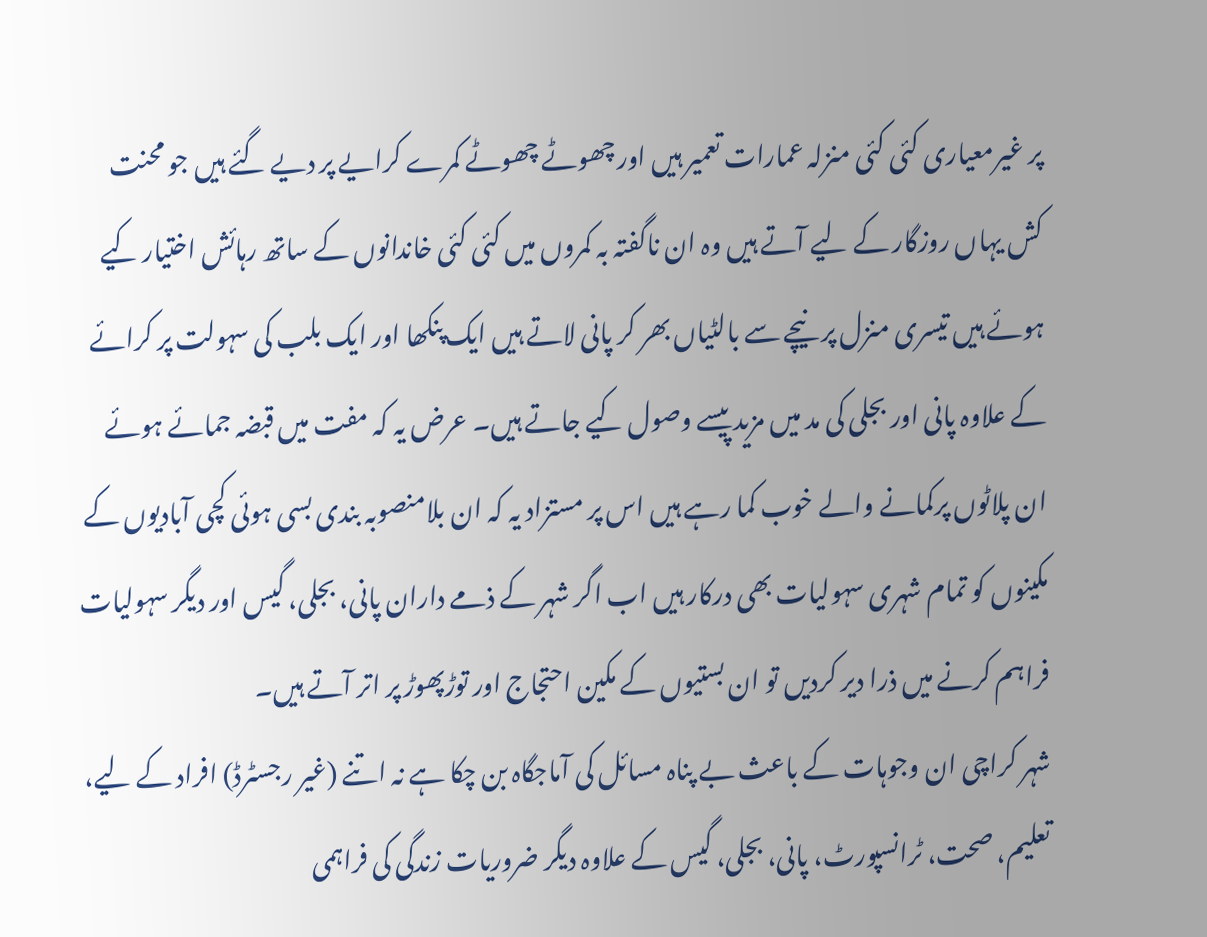پر غیرمعیاری کئی کئی منزلہ عمارات تعمیر ہیں اور چھوٹے چھوٹے کمرے کرایے پر دیے گئے ہیں جو محنت کش یہاں روزگار کے لیے آتے ہیں وہ ان ناگفتہ بہ کمروں میں کئی کئی خاندانوں کے ساتھ رہائش اختیار کیے ہوئے ہیں تیسری منزل پر نیچے سے بالٹیاں بھر کر پانی لاتے ہیں ایک پنکھا اور ایک بلب کی سہولت پر کرائے کے علاوہ پانی اور بجلی کی مد میں مزید پیسے وصول کیے جاتے ہیں۔ عرض یہ کہ مفت میں قبضہ جمائے ہوئے ان پلاٹوں پرکمانے والے خوب کما رہے ہیں اس پر مستزاد یہ کہ ان بلامنصوبہ بندی بسی ہوئی کچی آبادیوں کے مکینوں کو تمام شہری سہولیات بھی درکار ہیں اب اگر شہر کے ذمے داران پانی، بجلی، گیس اور دیگر سہولیات فراہم کرنے میں ذرا دیر کردیں تو ان بستیوں کے مکین احتجاج اور توڑپھوڑ پر اتر آتے ہیں۔
شہر کراچی ان وجوہات کے باعث بے پناہ مسائل کی آماجگاہ بن چکا ہے نہ اتنے (غیر رجسٹرڈ) افراد کے لیے، تعلیم، صحت، ٹرانسپورٹ، پانی، بجلی، گیس کے علاوہ دیگر ضروریات زندگی کی فراہمی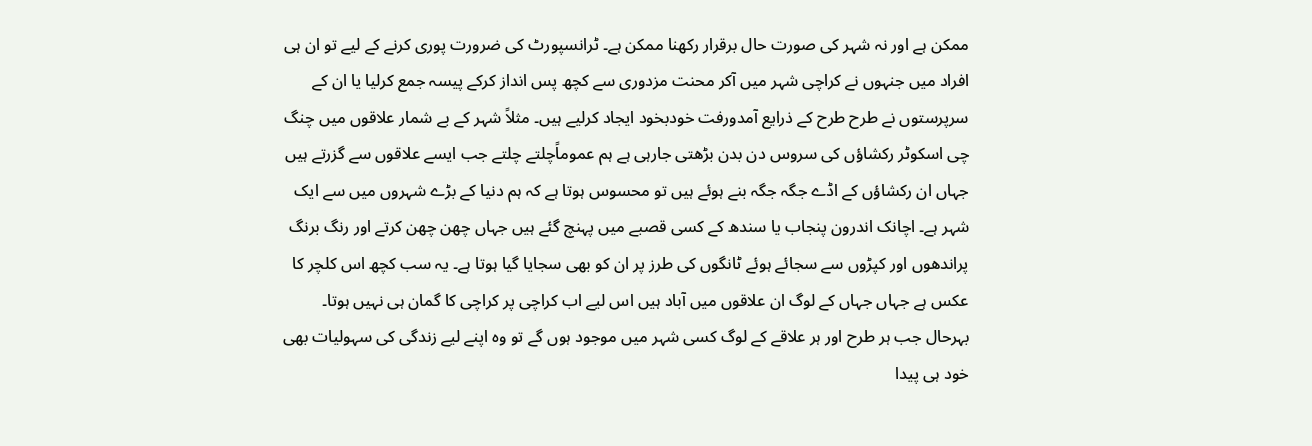ممکن ہے اور نہ شہر کی صورت حال برقرار رکھنا ممکن ہے۔ ٹرانسپورٹ کی ضرورت پوری کرنے کے لیے تو ان ہی افراد میں جنہوں نے کراچی شہر میں آکر محنت مزدوری سے کچھ پس انداز کرکے پیسہ جمع کرلیا یا ان کے سرپرستوں نے طرح طرح کے ذرایع آمدورفت خودبخود ایجاد کرلیے ہیں۔ مثلاً شہر کے بے شمار علاقوں میں چنگ چی اسکوٹر رکشاؤں کی سروس دن بدن بڑھتی جارہی ہے ہم عموماًچلتے چلتے جب ایسے علاقوں سے گزرتے ہیں جہاں ان رکشاؤں کے اڈے جگہ جگہ بنے ہوئے ہیں تو محسوس ہوتا ہے کہ ہم دنیا کے بڑے شہروں میں سے ایک شہر ہے۔ اچانک اندرون پنجاب یا سندھ کے کسی قصبے میں پہنچ گئے ہیں جہاں چھن چھن کرتے اور رنگ برنگ پراندھوں اور کپڑوں سے سجائے ہوئے ٹانگوں کی طرز پر ان کو بھی سجایا گیا ہوتا ہے۔ یہ سب کچھ اس کلچر کا عکس ہے جہاں جہاں کے لوگ ان علاقوں میں آباد ہیں اس لیے اب کراچی پر کراچی کا گمان ہی نہیں ہوتا۔ بہرحال جب ہر طرح اور ہر علاقے کے لوگ کسی شہر میں موجود ہوں گے تو وہ اپنے لیے زندگی کی سہولیات بھی خود ہی پیدا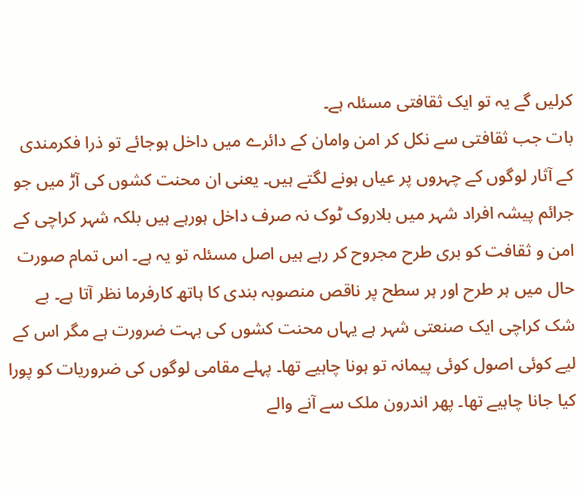کرلیں گے یہ تو ایک ثقافتی مسئلہ ہے۔
بات جب ثقافتی سے نکل کر امن وامان کے دائرے میں داخل ہوجائے تو ذرا فکرمندی کے آثار لوگوں کے چہروں پر عیاں ہونے لگتے ہیں۔ یعنی ان محنت کشوں کی آڑ میں جو جرائم پیشہ افراد شہر میں بلاروک ٹوک نہ صرف داخل ہورہے ہیں بلکہ شہر کراچی کے امن و ثقافت کو بری طرح مجروح کر رہے ہیں اصل مسئلہ تو یہ ہے۔ اس تمام صورت حال میں ہر طرح اور ہر سطح پر ناقص منصوبہ بندی کا ہاتھ کارفرما نظر آتا ہے۔ بے شک کراچی ایک صنعتی شہر ہے یہاں محنت کشوں کی بہت ضرورت ہے مگر اس کے لیے کوئی اصول کوئی پیمانہ تو ہونا چاہیے تھا۔ پہلے مقامی لوگوں کی ضروریات کو پورا کیا جانا چاہیے تھا۔ پھر اندرون ملک سے آنے والے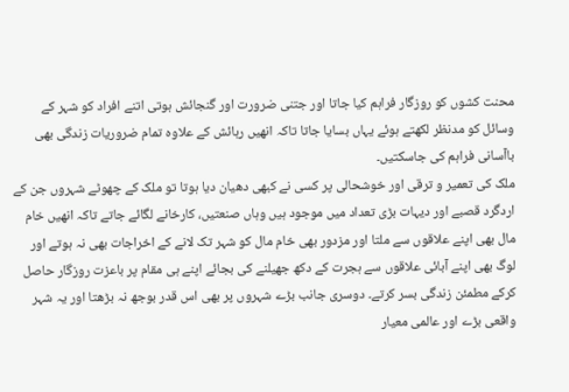محنت کشوں کو روزگار فراہم کیا جاتا اور جتنی ضرورت اور گنجائش ہوتی اتنے افراد کو شہر کے وسائل کو مدنظر لکھتے ہوئے یہاں بسایا جاتا تاکہ انھیں رہائش کے علاوہ تمام ضروریات زندگی بھی باآسانی فراہم کی جاسکتیں۔
ملک کی تعمیر و ترقی اور خوشحالی پر کسی نے کبھی دھیان دیا ہوتا تو ملک کے چھوٹے شہروں جن کے اردگرد قصبے اور دیہات بڑی تعداد میں موجود ہیں وہاں صنعتیں، کارخانے لگائے جاتے تاکہ انھیں خام مال بھی اپنے علاقوں سے ملتا اور مزدور بھی خام مال کو شہر تک لانے کے اخراجات بھی نہ ہوتے اور لوگ بھی اپنے آبائی علاقوں سے ہجرت کے دکھ جھیلنے کی بجائے اپنے ہی مقام پر باعزت روزگار حاصل کرکے مطمئن زندگی بسر کرتے۔ دوسری جانب بڑے شہروں پر بھی اس قدر بوجھ نہ بڑھتا اور یہ شہر واقعی بڑے اور عالمی معیار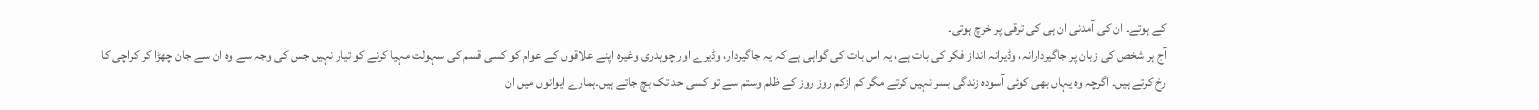کے ہوتے۔ ان کی آمدنی ان ہی کی ترقی پر خرچ ہوتی۔
آج ہر شخص کی زبان پر جاگیردارانہ، وڈیرانہ انداز فکر کی بات ہے، یہ اس بات کی گواہی ہے کہ یہ جاگیردار، وڈیرے اور چوہدری وغیرہ اپنے علاقوں کے عوام کو کسی قسم کی سہولت مہیا کرنے کو تیار نہیں جس کی وجہ سے وہ ان سے جان چھڑا کر کراچی کا رخ کرتے ہیں۔ اگرچہ وہ یہاں بھی کوئی آسودہ زندگی بسر نہیں کرتے مگر کم ازکم روز روز کے ظلم وستم سے تو کسی حد تک بچ جاتے ہیں۔ہمارے ایوانوں میں ان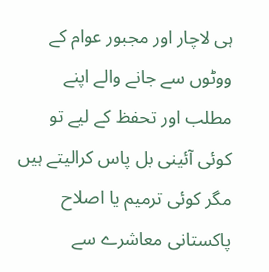ہی لاچار اور مجبور عوام کے ووٹوں سے جانے والے اپنے مطلب اور تحفظ کے لیے تو کوئی آئینی بل پاس کرالیتے ہیں مگر کوئی ترمیم یا اصلاح پاکستانی معاشرے سے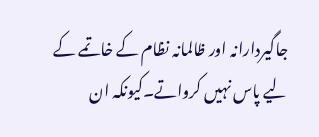جاگیردارانہ اور ظالمانہ نظام کے خاتمے کے لیے پاس نہیں کرواتے۔کیونکہ ان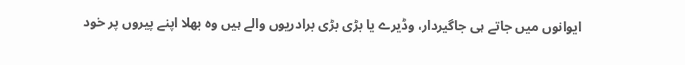ایوانوں میں جاتے ہی جاگیردار، وڈیرے یا بڑی بڑی برادریوں والے ہیں وہ بھلا اپنے پیروں پر خود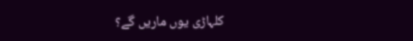کلہاڑی یوں ماریں گے؟